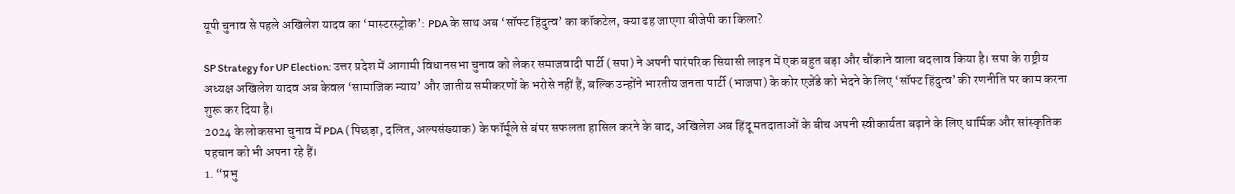यूपी चुनाव से पहले अखिलेश यादव का ‘मास्टरस्ट्रोक’: PDA के साथ अब ‘सॉफ्ट हिंदुत्व’ का कॉकटेल, क्या ढह जाएगा बीजेपी का किला?

SP Strategy for UP Election: उत्तर प्रदेश में आगामी विधानसभा चुनाव को लेकर समाजवादी पार्टी (सपा) ने अपनी पारंपरिक सियासी लाइन में एक बहुत बड़ा और चौंकाने वाला बदलाव किया है। सपा के राष्ट्रीय अध्यक्ष अखिलेश यादव अब केवल ‘सामाजिक न्याय’ और जातीय समीकरणों के भरोसे नहीं हैं, बल्कि उन्होंने भारतीय जनता पार्टी (भाजपा) के कोर एजेंडे को भेदने के लिए ‘सॉफ्ट हिंदुत्व’ की रणनीति पर काम करना शुरू कर दिया है।
2024 के लोकसभा चुनाव में PDA (पिछड़ा, दलित, अल्पसंख्याक) के फॉर्मूले से बंपर सफलता हासिल करने के बाद, अखिलेश अब हिंदू मतदाताओं के बीच अपनी स्वीकार्यता बढ़ाने के लिए धार्मिक और सांस्कृतिक पहचान को भी अपना रहे हैं।
1. “प्रभु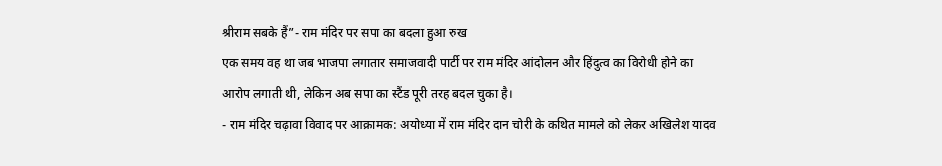श्रीराम सबके हैं”- राम मंदिर पर सपा का बदला हुआ रुख
एक समय वह था जब भाजपा लगातार समाजवादी पार्टी पर राम मंदिर आंदोलन और हिंदुत्व का विरोधी होने का आरोप लगाती थी, लेकिन अब सपा का स्टैंड पूरी तरह बदल चुका है।
- राम मंदिर चढ़ावा विवाद पर आक्रामक: अयोध्या में राम मंदिर दान चोरी के कथित मामले को लेकर अखिलेश यादव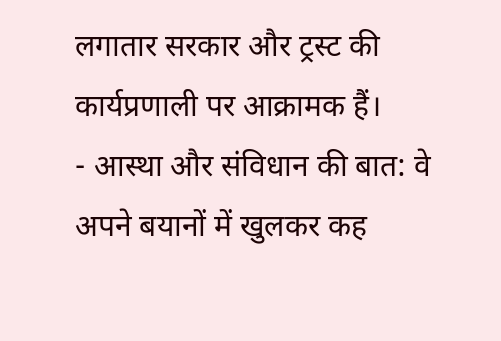लगातार सरकार और ट्रस्ट की कार्यप्रणाली पर आक्रामक हैं।
- आस्था और संविधान की बात: वे अपने बयानों में खुलकर कह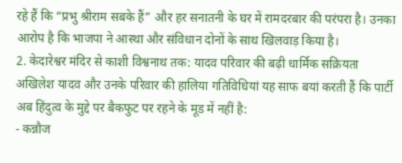रहे हैं कि “प्रभु श्रीराम सबके हैं” और हर सनातनी के घर में रामदरबार की परंपरा है। उनका आरोप है कि भाजपा ने आस्था और संविधान दोनों के साथ खिलवाड़ किया है।
2. केदारेश्वर मंदिर से काशी विश्वनाथ तक: यादव परिवार की बढ़ी धार्मिक सक्रियता
अखिलेश यादव और उनके परिवार की हालिया गतिविधियां यह साफ बयां करती हैं कि पार्टी अब हिंदुत्व के मुद्दे पर बैकफुट पर रहने के मूड में नहीं है:
- कन्नौज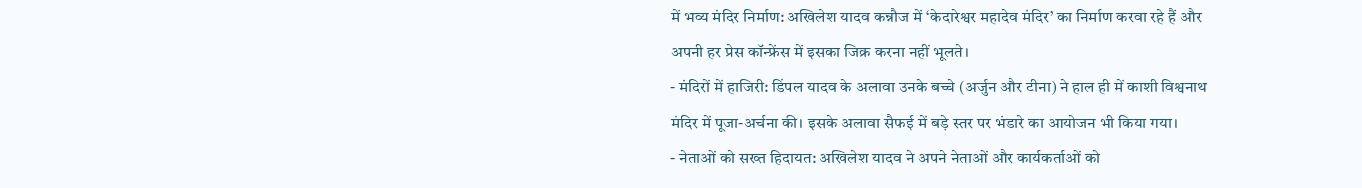में भव्य मंदिर निर्माण: अखिलेश यादव कन्नौज में ‘केदारेश्वर महादेव मंदिर’ का निर्माण करवा रहे हैं और अपनी हर प्रेस कॉन्फ्रेंस में इसका जिक्र करना नहीं भूलते।
- मंदिरों में हाजिरी: डिंपल यादव के अलावा उनके बच्चे (अर्जुन और टीना) ने हाल ही में काशी विश्वनाथ मंदिर में पूजा-अर्चना की। इसके अलावा सैफई में बड़े स्तर पर भंडारे का आयोजन भी किया गया।
- नेताओं को सख्त हिदायत: अखिलेश यादव ने अपने नेताओं और कार्यकर्ताओं को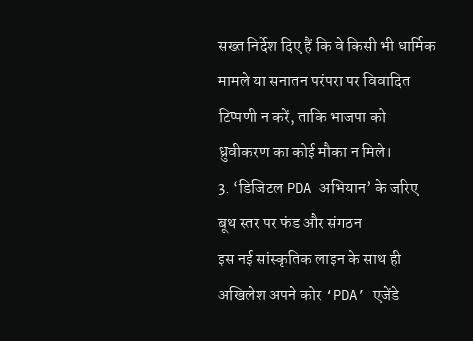सख्त निर्देश दिए हैं कि वे किसी भी धार्मिक मामले या सनातन परंपरा पर विवादित टिप्पणी न करें, ताकि भाजपा को ध्रुवीकरण का कोई मौका न मिले।
3. ‘डिजिटल PDA अभियान’ के जरिए बूथ स्तर पर फंड और संगठन
इस नई सांस्कृतिक लाइन के साथ ही अखिलेश अपने कोर ‘PDA’ एजेंडे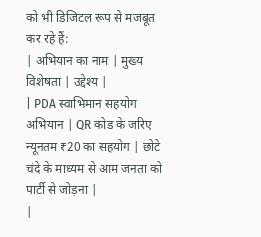को भी डिजिटल रूप से मजबूत कर रहे हैं:
| अभियान का नाम | मुख्य विशेषता | उद्देश्य |
| PDA स्वाभिमान सहयोग अभियान | QR कोड के जरिए न्यूनतम ₹20 का सहयोग | छोटे चंदे के माध्यम से आम जनता को पार्टी से जोड़ना |
|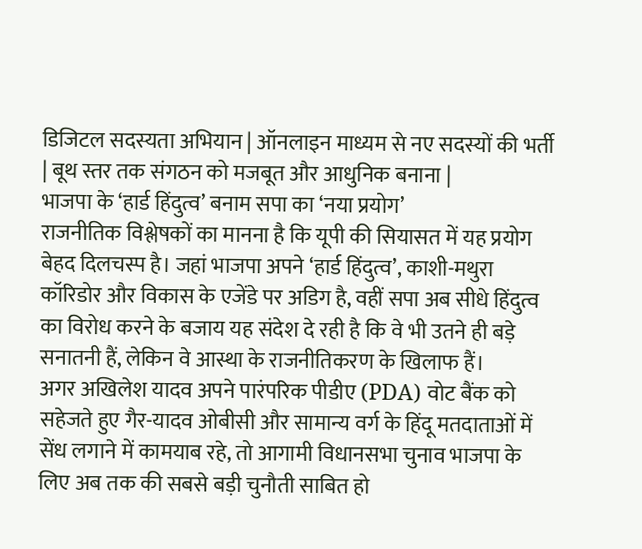डिजिटल सदस्यता अभियान | ऑनलाइन माध्यम से नए सदस्यों की भर्ती | बूथ स्तर तक संगठन को मजबूत और आधुनिक बनाना |
भाजपा के ‘हार्ड हिंदुत्व’ बनाम सपा का ‘नया प्रयोग’
राजनीतिक विश्लेषकों का मानना है कि यूपी की सियासत में यह प्रयोग बेहद दिलचस्प है। जहां भाजपा अपने ‘हार्ड हिंदुत्व’, काशी-मथुरा कॉरिडोर और विकास के एजेंडे पर अडिग है, वहीं सपा अब सीधे हिंदुत्व का विरोध करने के बजाय यह संदेश दे रही है कि वे भी उतने ही बड़े सनातनी हैं, लेकिन वे आस्था के राजनीतिकरण के खिलाफ हैं।
अगर अखिलेश यादव अपने पारंपरिक पीडीए (PDA) वोट बैंक को सहेजते हुए गैर-यादव ओबीसी और सामान्य वर्ग के हिंदू मतदाताओं में सेंध लगाने में कामयाब रहे, तो आगामी विधानसभा चुनाव भाजपा के लिए अब तक की सबसे बड़ी चुनौती साबित हो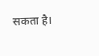सकता है।